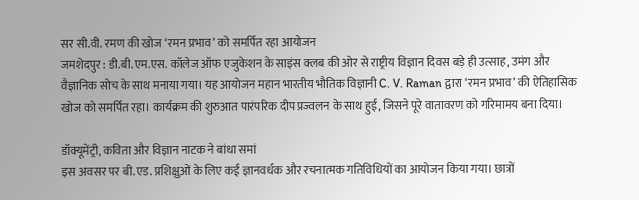सर सी.वी. रमण की खोज ‘रमन प्रभाव’ को समर्पित रहा आयोजन
जमशेदपुर : डी.बी.एम.एस. कॉलेज ऑफ एजुकेशन के साइंस क्लब की ओर से राष्ट्रीय विज्ञान दिवस बड़े ही उत्साह, उमंग और वैज्ञानिक सोच के साथ मनाया गया। यह आयोजन महान भारतीय भौतिक विज्ञानी C. V. Raman द्वारा ‘रमन प्रभाव’ की ऐतिहासिक खोज को समर्पित रहा। कार्यक्रम की शुरुआत पारंपरिक दीप प्रज्वलन के साथ हुई, जिसने पूरे वातावरण को गरिमामय बना दिया।

डॉक्यूमेंट्री, कविता और विज्ञान नाटक ने बांधा समां
इस अवसर पर बी.एड. प्रशिक्षुओं के लिए कई ज्ञानवर्धक और रचनात्मक गतिविधियों का आयोजन किया गया। छात्रों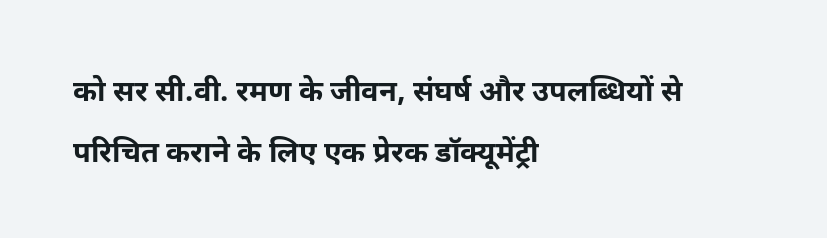को सर सी.वी. रमण के जीवन, संघर्ष और उपलब्धियों से परिचित कराने के लिए एक प्रेरक डॉक्यूमेंट्री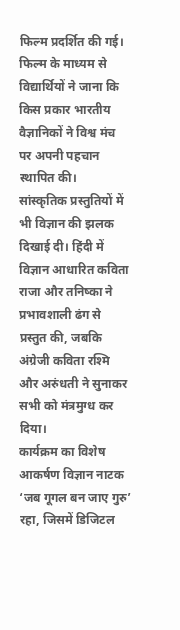फिल्म प्रदर्शित की गई। फिल्म के माध्यम से विद्यार्थियों ने जाना कि किस प्रकार भारतीय वैज्ञानिकों ने विश्व मंच पर अपनी पहचान स्थापित की।
सांस्कृतिक प्रस्तुतियों में भी विज्ञान की झलक दिखाई दी। हिंदी में विज्ञान आधारित कविता राजा और तनिष्का ने प्रभावशाली ढंग से प्रस्तुत की, जबकि अंग्रेजी कविता रश्मि और अरुंधती ने सुनाकर सभी को मंत्रमुग्ध कर दिया।
कार्यक्रम का विशेष आकर्षण विज्ञान नाटक ‘जब गूगल बन जाए गुरु’ रहा, जिसमें डिजिटल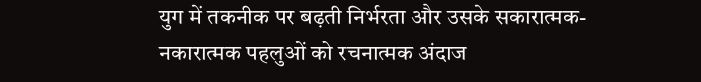युग में तकनीक पर बढ़ती निर्भरता और उसके सकारात्मक-नकारात्मक पहलुओं को रचनात्मक अंदाज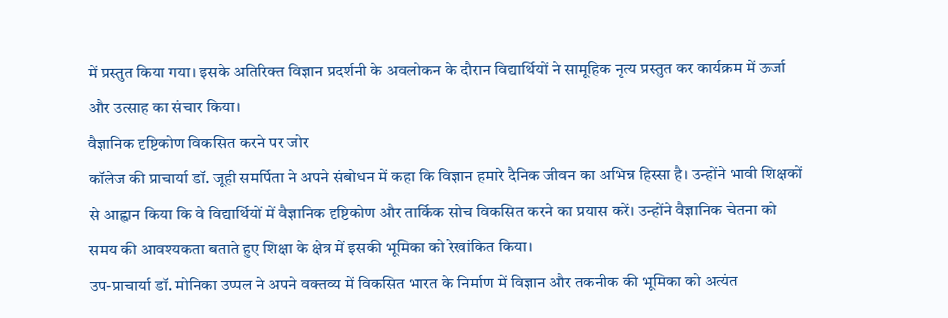में प्रस्तुत किया गया। इसके अतिरिक्त विज्ञान प्रदर्शनी के अवलोकन के दौरान विद्यार्थियों ने सामूहिक नृत्य प्रस्तुत कर कार्यक्रम में ऊर्जा और उत्साह का संचार किया।
वैज्ञानिक दृष्टिकोण विकसित करने पर जोर
कॉलेज की प्राचार्या डॉ. जूही समर्पिता ने अपने संबोधन में कहा कि विज्ञान हमारे दैनिक जीवन का अभिन्न हिस्सा है। उन्होंने भावी शिक्षकों से आह्वान किया कि वे विद्यार्थियों में वैज्ञानिक दृष्टिकोण और तार्किक सोच विकसित करने का प्रयास करें। उन्होंने वैज्ञानिक चेतना को समय की आवश्यकता बताते हुए शिक्षा के क्षेत्र में इसकी भूमिका को रेखांकित किया।
उप-प्राचार्या डॉ. मोनिका उप्पल ने अपने वक्तव्य में विकसित भारत के निर्माण में विज्ञान और तकनीक की भूमिका को अत्यंत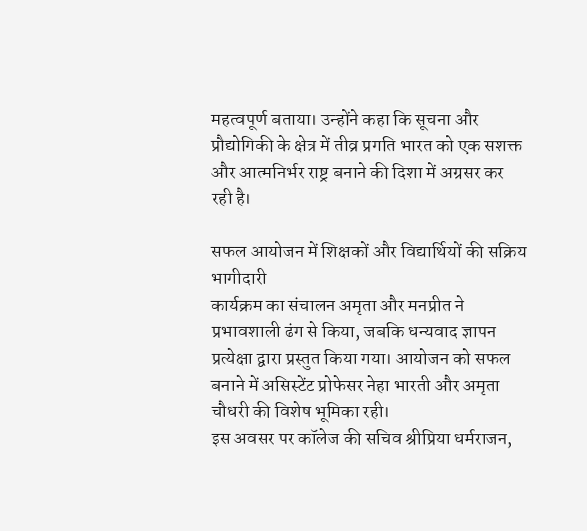महत्वपूर्ण बताया। उन्होंने कहा कि सूचना और प्रौद्योगिकी के क्षेत्र में तीव्र प्रगति भारत को एक सशक्त और आत्मनिर्भर राष्ट्र बनाने की दिशा में अग्रसर कर रही है।

सफल आयोजन में शिक्षकों और विद्यार्थियों की सक्रिय भागीदारी
कार्यक्रम का संचालन अमृता और मनप्रीत ने प्रभावशाली ढंग से किया, जबकि धन्यवाद ज्ञापन प्रत्येक्षा द्वारा प्रस्तुत किया गया। आयोजन को सफल बनाने में असिस्टेंट प्रोफेसर नेहा भारती और अमृता चौधरी की विशेष भूमिका रही।
इस अवसर पर कॉलेज की सचिव श्रीप्रिया धर्मराजन,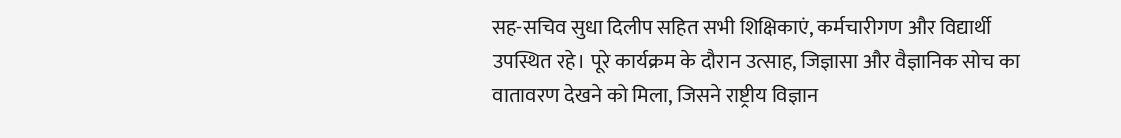सह-सचिव सुधा दिलीप सहित सभी शिक्षिकाएं, कर्मचारीगण और विद्यार्थी उपस्थित रहे। पूरे कार्यक्रम के दौरान उत्साह, जिज्ञासा और वैज्ञानिक सोच का वातावरण देखने को मिला, जिसने राष्ट्रीय विज्ञान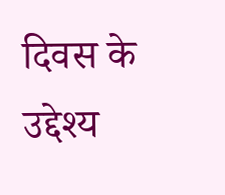दिवस के उद्देश्य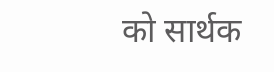को सार्थक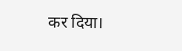कर दिया।